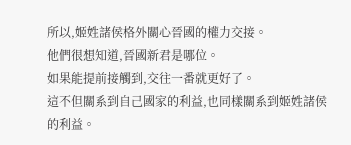所以,姬姓諸侯格外關心晉國的權力交接。
他們很想知道,晉國新君是哪位。
如果能提前接觸到,交往一番就更好了。
這不但關系到自己國家的利益,也同樣關系到姬姓諸侯的利益。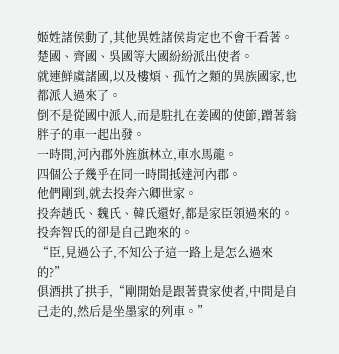姬姓諸侯動了,其他異姓諸侯肯定也不會干看著。
楚國、齊國、吳國等大國紛紛派出使者。
就連鮮虞諸國,以及樓煩、孤竹之類的異族國家,也都派人過來了。
倒不是從國中派人,而是駐扎在姜國的使節,蹭著翁胖子的車一起出發。
一時間,河內郡外旌旗林立,車水馬龍。
四個公子幾乎在同一時間抵達河內郡。
他們剛到,就去投奔六卿世家。
投奔趙氏、魏氏、韓氏還好,都是家臣領過來的。
投奔智氏的卻是自己跑來的。
“臣,見過公子,不知公子這一路上是怎么過來的?”
俱酒拱了拱手,“剛開始是跟著貴家使者,中間是自己走的,然后是坐墨家的列車。”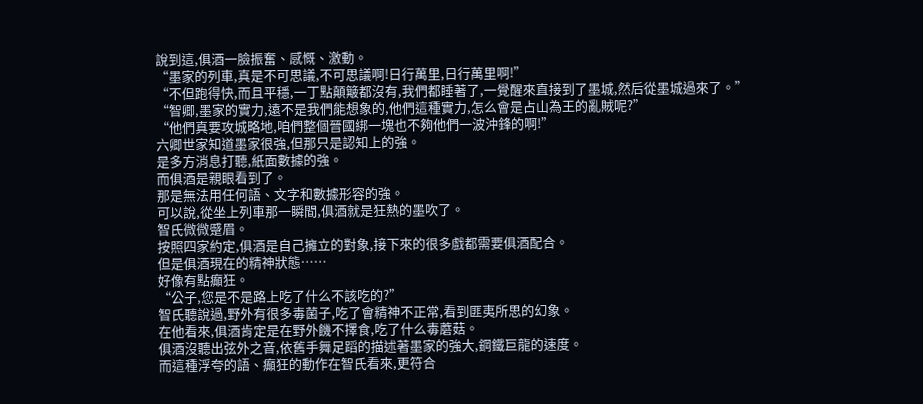說到這,俱酒一臉振奮、感慨、激動。
“墨家的列車,真是不可思議,不可思議啊!日行萬里,日行萬里啊!”
“不但跑得快,而且平穩,一丁點顛簸都沒有,我們都睡著了,一覺醒來直接到了墨城,然后從墨城過來了。”
“智卿,墨家的實力,遠不是我們能想象的,他們這種實力,怎么會是占山為王的亂賊呢?”
“他們真要攻城略地,咱們整個晉國綁一塊也不夠他們一波沖鋒的啊!”
六卿世家知道墨家很強,但那只是認知上的強。
是多方消息打聽,紙面數據的強。
而俱酒是親眼看到了。
那是無法用任何語、文字和數據形容的強。
可以說,從坐上列車那一瞬間,俱酒就是狂熱的墨吹了。
智氏微微蹙眉。
按照四家約定,俱酒是自己擁立的對象,接下來的很多戲都需要俱酒配合。
但是俱酒現在的精神狀態……
好像有點癲狂。
“公子,您是不是路上吃了什么不該吃的?”
智氏聽說過,野外有很多毒菌子,吃了會精神不正常,看到匪夷所思的幻象。
在他看來,俱酒肯定是在野外饑不擇食,吃了什么毒蘑菇。
俱酒沒聽出弦外之音,依舊手舞足蹈的描述著墨家的強大,鋼鐵巨龍的速度。
而這種浮夸的語、癲狂的動作在智氏看來,更符合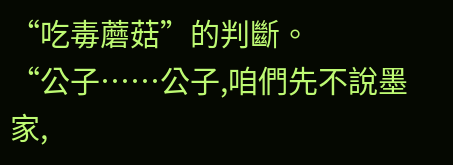“吃毒蘑菇”的判斷。
“公子……公子,咱們先不說墨家,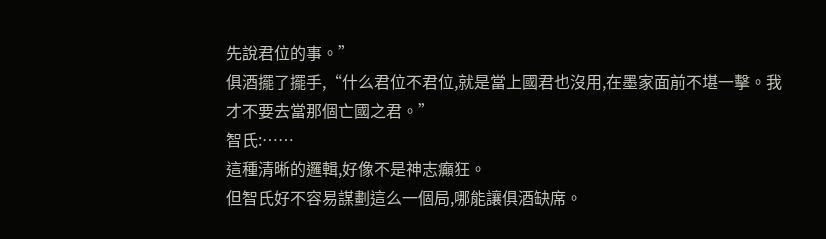先說君位的事。”
俱酒擺了擺手,“什么君位不君位,就是當上國君也沒用,在墨家面前不堪一擊。我才不要去當那個亡國之君。”
智氏:……
這種清晰的邏輯,好像不是神志癲狂。
但智氏好不容易謀劃這么一個局,哪能讓俱酒缺席。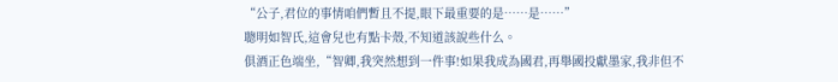“公子,君位的事情咱們暫且不提,眼下最重要的是……是……”
聰明如智氏,這會兒也有點卡殼,不知道該說些什么。
俱酒正色端坐,“智卿,我突然想到一件事!如果我成為國君,再舉國投獻墨家,我非但不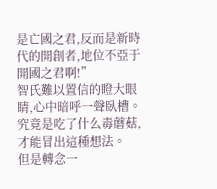是亡國之君,反而是新時代的開創者,地位不亞于開國之君啊!”
智氏難以置信的瞪大眼睛,心中暗呼一聲臥槽。
究竟是吃了什么毒蘑菇,才能冒出這種想法。
但是轉念一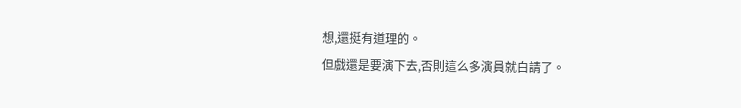想,還挺有道理的。
但戲還是要演下去,否則這么多演員就白請了。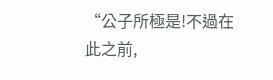“公子所極是!不過在此之前,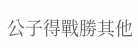公子得戰勝其他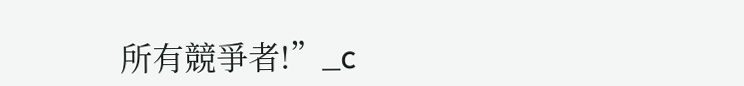所有競爭者!”_c